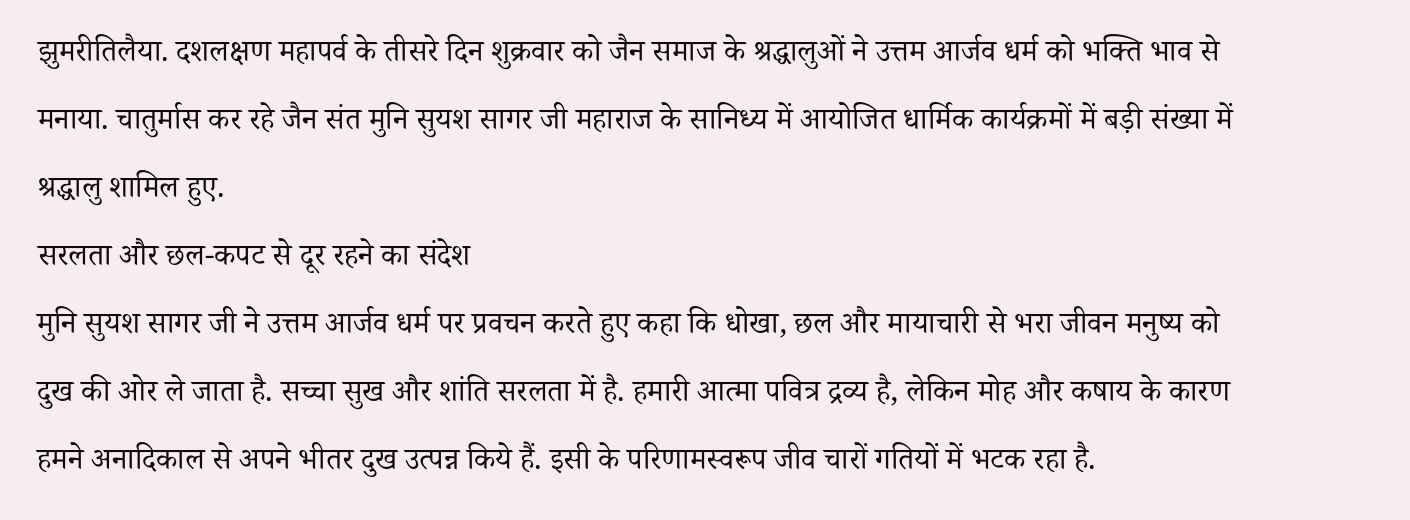झुमरीतिलैया. दशलक्षण महापर्व के तीसरे दिन शुक्रवार को जैन समाज के श्रद्धालुओं ने उत्तम आर्जव धर्म को भक्ति भाव से मनाया. चातुर्मास कर रहे जैन संत मुनि सुयश सागर जी महाराज के सानिध्य में आयोजित धार्मिक कार्यक्रमों में बड़ी संख्या में श्रद्धालु शामिल हुए.
सरलता और छल-कपट से दूर रहने का संदेश
मुनि सुयश सागर जी ने उत्तम आर्जव धर्म पर प्रवचन करते हुए कहा कि धोखा, छल और मायाचारी से भरा जीवन मनुष्य को दुख की ओर ले जाता है. सच्चा सुख और शांति सरलता में है. हमारी आत्मा पवित्र द्रव्य है, लेकिन मोह और कषाय के कारण हमने अनादिकाल से अपने भीतर दुख उत्पन्न किये हैं. इसी के परिणामस्वरूप जीव चारों गतियों में भटक रहा है.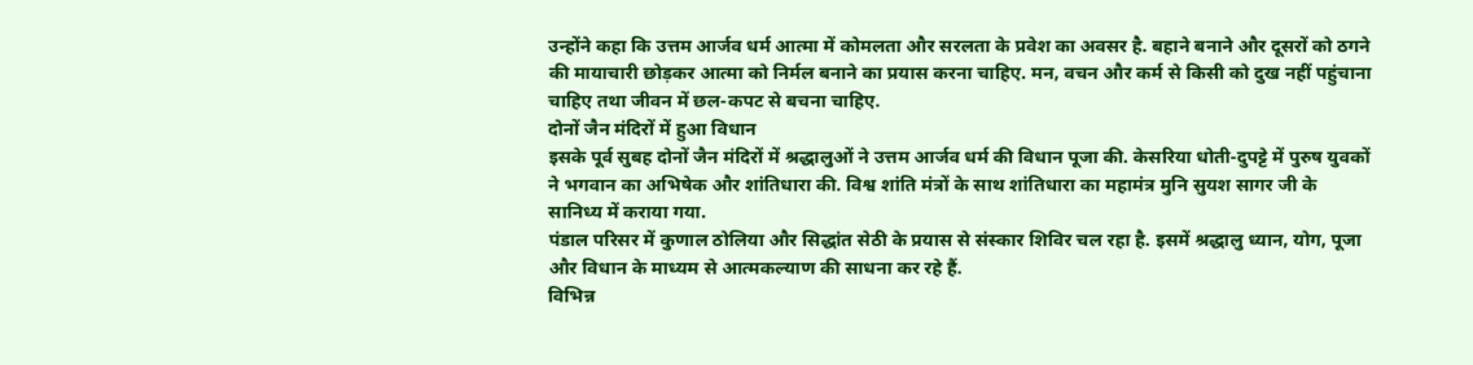उन्होंने कहा कि उत्तम आर्जव धर्म आत्मा में कोमलता और सरलता के प्रवेश का अवसर है. बहाने बनाने और दूसरों को ठगने की मायाचारी छोड़कर आत्मा को निर्मल बनाने का प्रयास करना चाहिए. मन, वचन और कर्म से किसी को दुख नहीं पहुंचाना चाहिए तथा जीवन में छल-कपट से बचना चाहिए.
दोनों जैन मंदिरों में हुआ विधान
इसके पूर्व सुबह दोनों जैन मंदिरों में श्रद्धालुओं ने उत्तम आर्जव धर्म की विधान पूजा की. केसरिया धोती-दुपट्टे में पुरुष युवकों ने भगवान का अभिषेक और शांतिधारा की. विश्व शांति मंत्रों के साथ शांतिधारा का महामंत्र मुनि सुयश सागर जी के सानिध्य में कराया गया.
पंडाल परिसर में कुणाल ठोलिया और सिद्धांत सेठी के प्रयास से संस्कार शिविर चल रहा है. इसमें श्रद्धालु ध्यान, योग, पूजा और विधान के माध्यम से आत्मकल्याण की साधना कर रहे हैं.
विभिन्न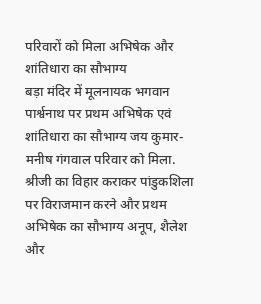परिवारों को मिला अभिषेक और शांतिधारा का सौभाग्य
बड़ा मंदिर में मूलनायक भगवान पार्श्वनाथ पर प्रथम अभिषेक एवं शांतिधारा का सौभाग्य जय कुमार-मनीष गंगवाल परिवार को मिला. श्रीजी का विहार कराकर पांडुकशिला पर विराजमान करने और प्रथम अभिषेक का सौभाग्य अनूप, शैलेश और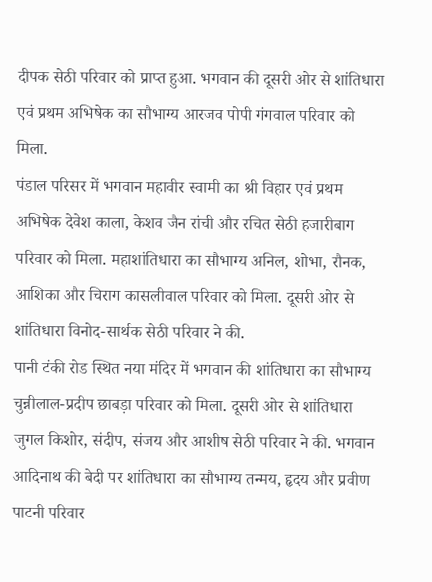दीपक सेठी परिवार को प्राप्त हुआ. भगवान की दूसरी ओर से शांतिधारा एवं प्रथम अभिषेक का सौभाग्य आरजव पोपी गंगवाल परिवार को मिला.
पंडाल परिसर में भगवान महावीर स्वामी का श्री विहार एवं प्रथम अभिषेक देवेश काला, केशव जैन रांची और रचित सेठी हजारीबाग परिवार को मिला. महाशांतिधारा का सौभाग्य अनिल, शोभा, रौनक, आशिका और चिराग कासलीवाल परिवार को मिला. दूसरी ओर से शांतिधारा विनोद-सार्थक सेठी परिवार ने की.
पानी टंकी रोड स्थित नया मंदिर में भगवान की शांतिधारा का सौभाग्य चुन्नीलाल-प्रदीप छाबड़ा परिवार को मिला. दूसरी ओर से शांतिधारा जुगल किशोर, संदीप, संजय और आशीष सेठी परिवार ने की. भगवान आदिनाथ की बेदी पर शांतिधारा का सौभाग्य तन्मय, हृदय और प्रवीण पाटनी परिवार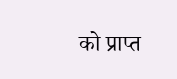को प्राप्त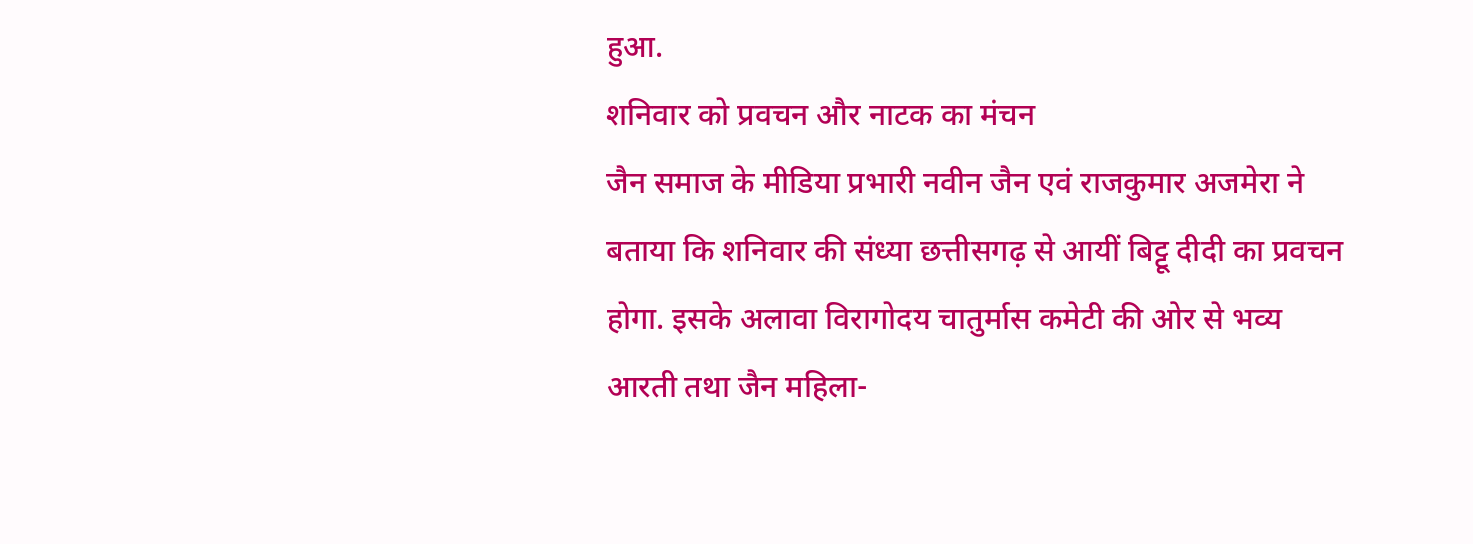हुआ.
शनिवार को प्रवचन और नाटक का मंचन
जैन समाज के मीडिया प्रभारी नवीन जैन एवं राजकुमार अजमेरा ने बताया कि शनिवार की संध्या छत्तीसगढ़ से आयीं बिट्टू दीदी का प्रवचन होगा. इसके अलावा विरागोदय चातुर्मास कमेटी की ओर से भव्य आरती तथा जैन महिला-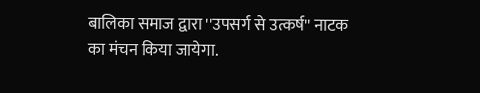बालिका समाज द्वारा ''उपसर्ग से उत्कर्ष'' नाटक का मंचन किया जायेगा.